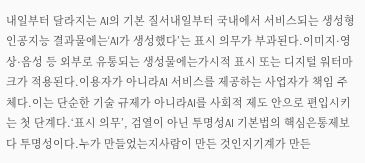내일부터 달라지는 AI의 기본 질서내일부터 국내에서 서비스되는 생성형 인공지능 결과물에는‘AI가 생성했다’는 표시 의무가 부과된다.이미지·영상·음성 등 외부로 유통되는 생성물에는가시적 표시 또는 디지털 워터마크가 적용된다.이용자가 아니라AI 서비스를 제공하는 사업자가 책임 주체다.이는 단순한 기술 규제가 아니라AI를 사회적 제도 안으로 편입시키는 첫 단계다.‘표시 의무’, 검열이 아닌 투명성AI 기본법의 핵심은통제보다 투명성이다.누가 만들었는지사람이 만든 것인지기계가 만든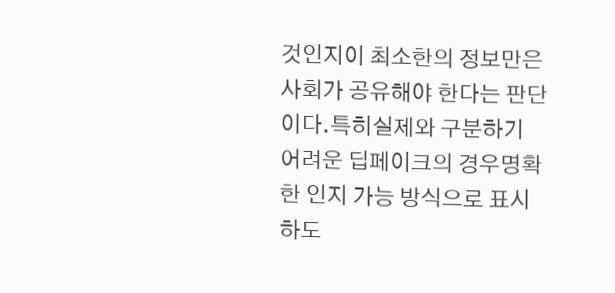것인지이 최소한의 정보만은사회가 공유해야 한다는 판단이다.특히실제와 구분하기 어려운 딥페이크의 경우명확한 인지 가능 방식으로 표시하도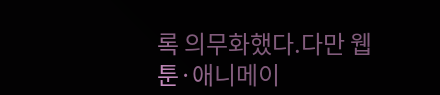록 의무화했다.다만 웹툰·애니메이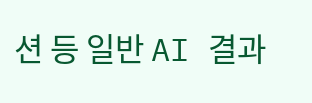션 등 일반 AI 결과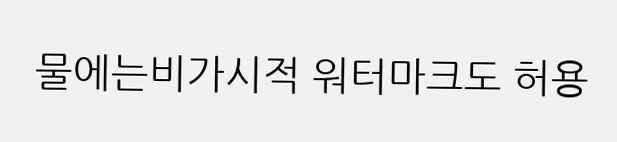물에는비가시적 워터마크도 허용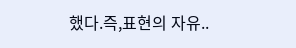했다.즉,표현의 자유..